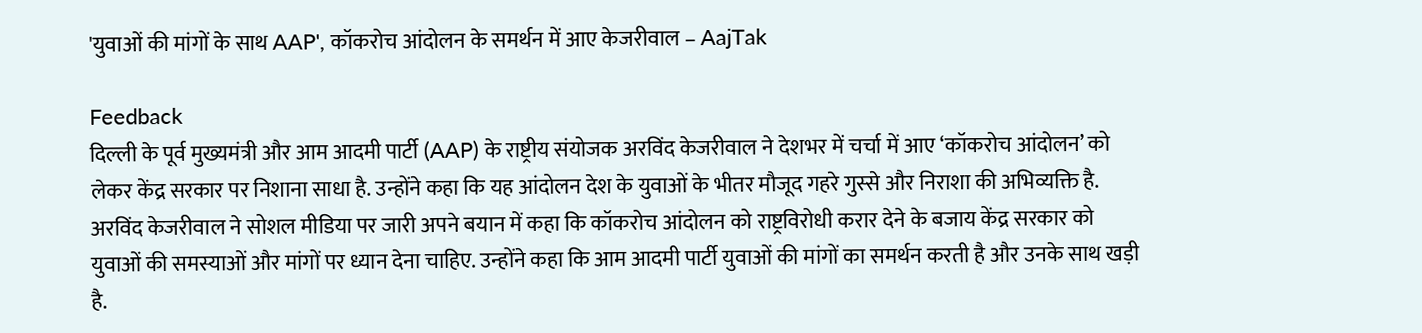'युवाओं की मांगों के साथ AAP', कॉकरोच आंदोलन के समर्थन में आए केजरीवाल – AajTak

Feedback
दिल्ली के पूर्व मुख्यमंत्री और आम आदमी पार्टी (AAP) के राष्ट्रीय संयोजक अरविंद केजरीवाल ने देशभर में चर्चा में आए ‘कॉकरोच आंदोलन’ को लेकर केंद्र सरकार पर निशाना साधा है. उन्होंने कहा कि यह आंदोलन देश के युवाओं के भीतर मौजूद गहरे गुस्से और निराशा की अभिव्यक्ति है.
अरविंद केजरीवाल ने सोशल मीडिया पर जारी अपने बयान में कहा कि कॉकरोच आंदोलन को राष्ट्रविरोधी करार देने के बजाय केंद्र सरकार को युवाओं की समस्याओं और मांगों पर ध्यान देना चाहिए. उन्होंने कहा कि आम आदमी पार्टी युवाओं की मांगों का समर्थन करती है और उनके साथ खड़ी है.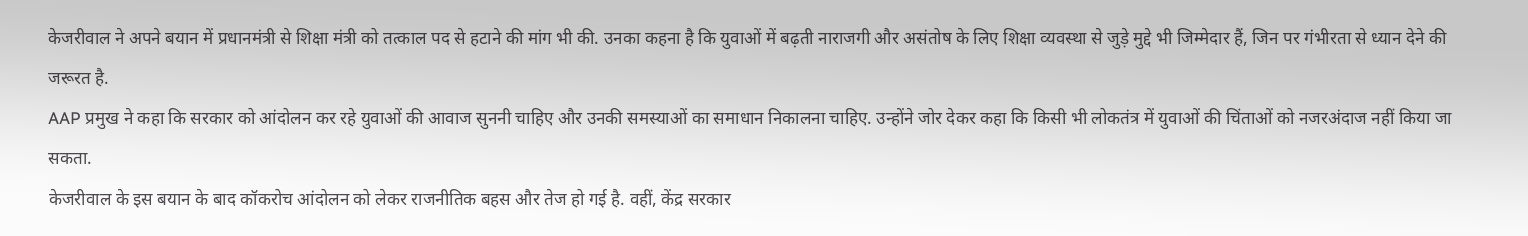केजरीवाल ने अपने बयान में प्रधानमंत्री से शिक्षा मंत्री को तत्काल पद से हटाने की मांग भी की. उनका कहना है कि युवाओं में बढ़ती नाराजगी और असंतोष के लिए शिक्षा व्यवस्था से जुड़े मुद्दे भी जिम्मेदार हैं, जिन पर गंभीरता से ध्यान देने की जरूरत है.
AAP प्रमुख ने कहा कि सरकार को आंदोलन कर रहे युवाओं की आवाज सुननी चाहिए और उनकी समस्याओं का समाधान निकालना चाहिए. उन्होंने जोर देकर कहा कि किसी भी लोकतंत्र में युवाओं की चिंताओं को नजरअंदाज नहीं किया जा सकता.
केजरीवाल के इस बयान के बाद कॉकरोच आंदोलन को लेकर राजनीतिक बहस और तेज हो गई है. वहीं, केंद्र सरकार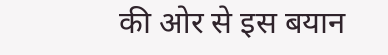की ओर से इस बयान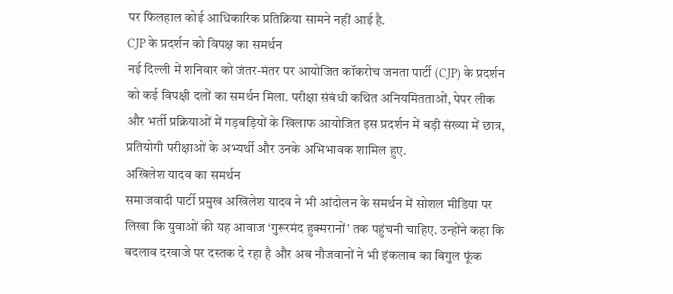पर फिलहाल कोई आधिकारिक प्रतिक्रिया सामने नहीं आई है.
CJP के प्रदर्शन को विपक्ष का समर्थन
नई दिल्ली में शनिवार को जंतर-मंतर पर आयोजित कॉकरोच जनता पार्टी (CJP) के प्रदर्शन को कई विपक्षी दलों का समर्थन मिला. परीक्षा संबंधी कथित अनियमितताओं, पेपर लीक और भर्ती प्रक्रियाओं में गड़बड़ियों के खिलाफ आयोजित इस प्रदर्शन में बड़ी संख्या में छात्र, प्रतियोगी परीक्षाओं के अभ्यर्थी और उनके अभिभावक शामिल हुए.
अखिलेश यादव का समर्थन
समाजवादी पार्टी प्रमुख अखिलेश यादव ने भी आंदोलन के समर्थन में सोशल मीडिया पर लिखा कि युवाओं की यह आवाज ‘गुरूरमंद हुक्मरानों’ तक पहुंचनी चाहिए. उन्होंने कहा कि बदलाव दरवाजे पर दस्तक दे रहा है और अब नौजवानों ने भी इंकलाब का बिगुल फूंक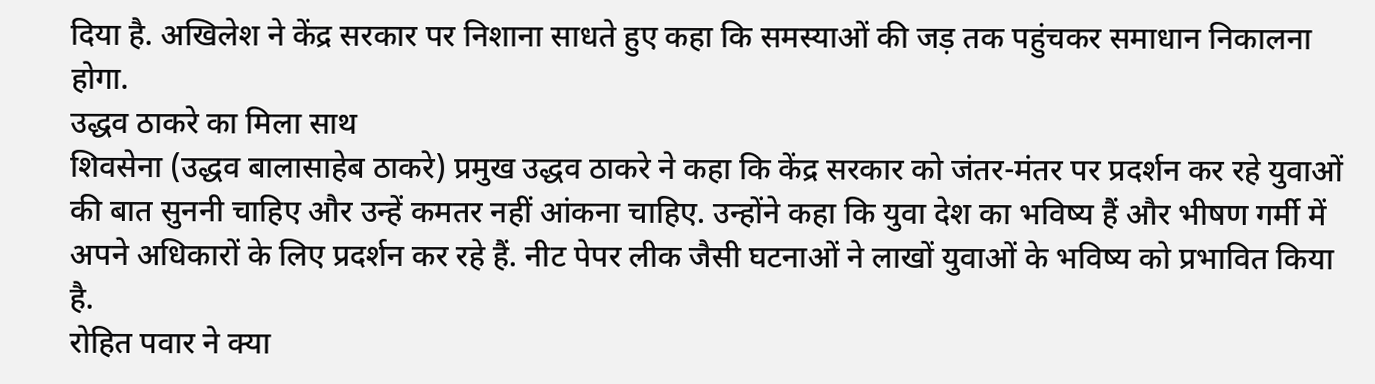दिया है. अखिलेश ने केंद्र सरकार पर निशाना साधते हुए कहा कि समस्याओं की जड़ तक पहुंचकर समाधान निकालना होगा.
उद्धव ठाकरे का मिला साथ
शिवसेना (उद्धव बालासाहेब ठाकरे) प्रमुख उद्धव ठाकरे ने कहा कि केंद्र सरकार को जंतर-मंतर पर प्रदर्शन कर रहे युवाओं की बात सुननी चाहिए और उन्हें कमतर नहीं आंकना चाहिए. उन्होंने कहा कि युवा देश का भविष्य हैं और भीषण गर्मी में अपने अधिकारों के लिए प्रदर्शन कर रहे हैं. नीट पेपर लीक जैसी घटनाओं ने लाखों युवाओं के भविष्य को प्रभावित किया है.
रोहित पवार ने क्या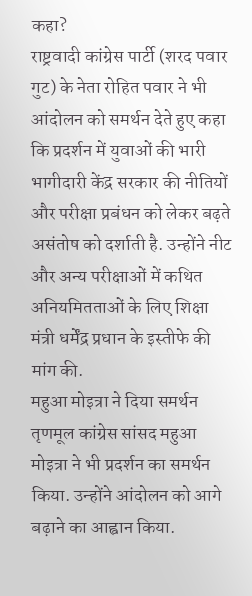कहा?
राष्ट्रवादी कांग्रेस पार्टी (शरद पवार गुट) के नेता रोहित पवार ने भी आंदोलन को समर्थन देते हुए कहा कि प्रदर्शन में युवाओं की भारी भागीदारी केंद्र सरकार की नीतियों और परीक्षा प्रबंधन को लेकर बढ़ते असंतोष को दर्शाती है. उन्होंने नीट और अन्य परीक्षाओं में कथित अनियमितताओं के लिए शिक्षा मंत्री धर्मेंद्र प्रधान के इस्तीफे की मांग की.
महुआ मोइत्रा ने दिया समर्थन
तृणमूल कांग्रेस सांसद महुआ मोइत्रा ने भी प्रदर्शन का समर्थन किया. उन्होंने आंदोलन को आगे बढ़ाने का आह्वान किया.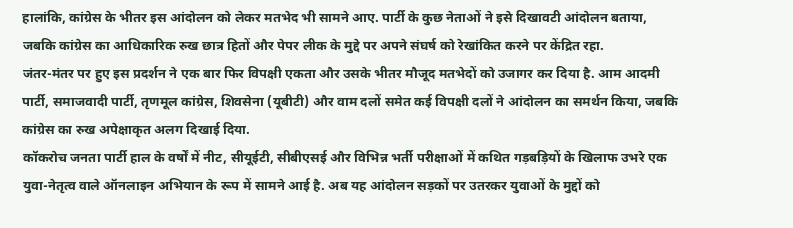हालांकि, कांग्रेस के भीतर इस आंदोलन को लेकर मतभेद भी सामने आए. पार्टी के कुछ नेताओं ने इसे दिखावटी आंदोलन बताया, जबकि कांग्रेस का आधिकारिक रुख छात्र हितों और पेपर लीक के मुद्दे पर अपने संघर्ष को रेखांकित करने पर केंद्रित रहा.
जंतर-मंतर पर हुए इस प्रदर्शन ने एक बार फिर विपक्षी एकता और उसके भीतर मौजूद मतभेदों को उजागर कर दिया है. आम आदमी पार्टी, समाजवादी पार्टी, तृणमूल कांग्रेस, शिवसेना (यूबीटी) और वाम दलों समेत कई विपक्षी दलों ने आंदोलन का समर्थन किया, जबकि कांग्रेस का रुख अपेक्षाकृत अलग दिखाई दिया.
कॉकरोच जनता पार्टी हाल के वर्षों में नीट, सीयूईटी, सीबीएसई और विभिन्न भर्ती परीक्षाओं में कथित गड़बड़ियों के खिलाफ उभरे एक युवा-नेतृत्व वाले ऑनलाइन अभियान के रूप में सामने आई है. अब यह आंदोलन सड़कों पर उतरकर युवाओं के मुद्दों को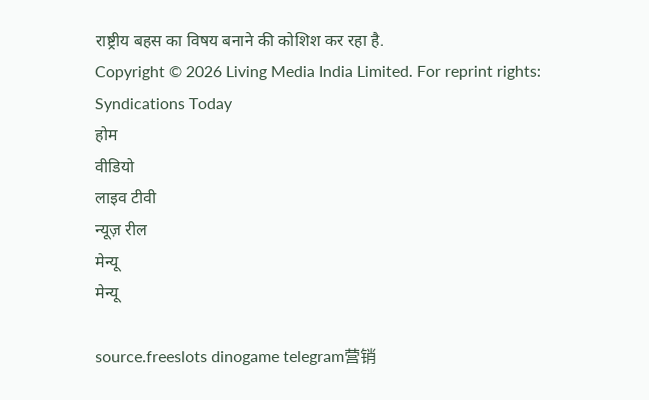राष्ट्रीय बहस का विषय बनाने की कोशिश कर रहा है.
Copyright © 2026 Living Media India Limited. For reprint rights: Syndications Today
होम
वीडियो
लाइव टीवी
न्यूज़ रील
मेन्यू
मेन्यू

source.freeslots dinogame telegram营销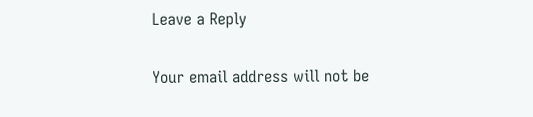Leave a Reply

Your email address will not be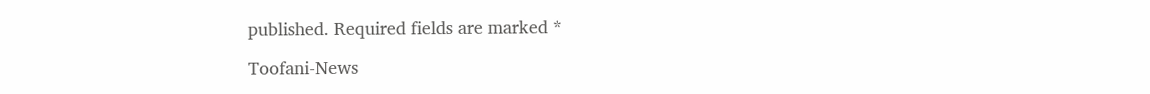published. Required fields are marked *

Toofani-News